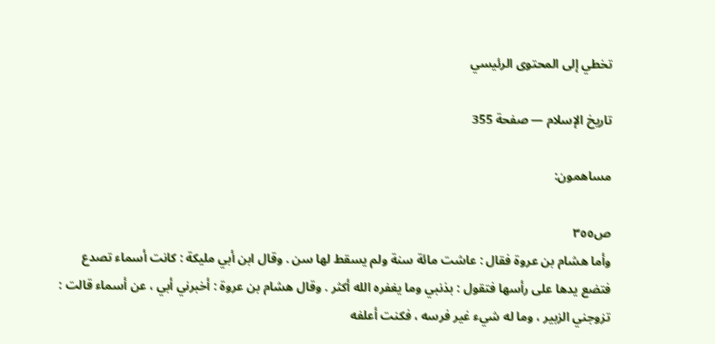تخطي إلى المحتوى الرئيسي

تاريخ الإسلام — صفحة 355

مساهمون:

ص٣٥٥
وأما هشام بن عروة فقال : عاشت مائة سنة ولم يسقط لها سن . وقال ابن أبي مليكة : كانت أسماء تصدع فتضع يدها على رأسها فتقول : بذنبي وما يغفره الله أكثر . وقال هشام بن عروة : أخبرني أبي ، عن أسماء قالت : تزوجني الزبير ، وما له شيء غير فرسه ، فكنت أعلفه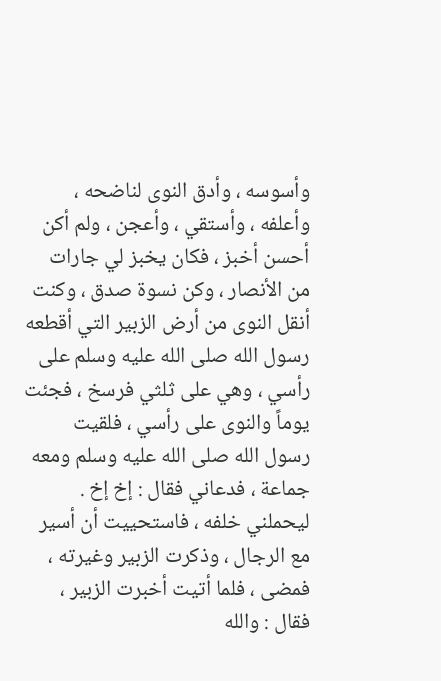وأسوسه ، وأدق النوى لناضحه ، وأعلفه ، وأستقي ، وأعجن ، ولم أكن أحسن أخبز ، فكان يخبز لي جارات من الأنصار ، وكن نسوة صدق ، وكنت أنقل النوى من أرض الزبير التي أقطعه رسول الله صلى الله عليه وسلم على رأسي ، وهي على ثلثي فرسخ ، فجئت يوماً والنوى على رأسي ، فلقيت رسول الله صلى الله عليه وسلم ومعه جماعة ، فدعاني فقال : إخ إخ . ليحملني خلفه ، فاستحييت أن أسير مع الرجال ، وذكرت الزبير وغيرته ، فمضى ، فلما أتيت أخبرت الزبير ، فقال : والله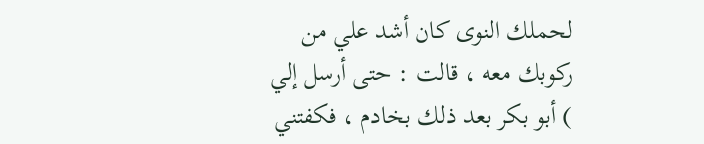لحملك النوى كان أشد علي من ركوبك معه ، قالت : حتى أرسل إلي ) أبو بكر بعد ذلك بخادم ، فكفتني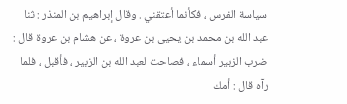سياسة الفرس ، فكأنما أعتقني . وقال إبراهيم بن المنذر : ثنا عبد الله بن محمد بن يحيى بن عروة ، عن هشام بن عروة قال : ضرب الزبير أسماء ، فصاحت لعبد الله بن الزبير ، فأقبل ، فلما رآه قال : أمك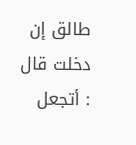طالق إن دخلت قال : أتجعل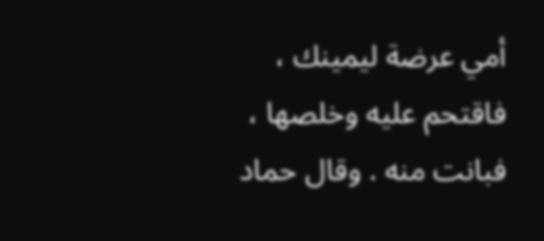أمي عرضة ليمينك ، فاقتحم عليه وخلصها ، فبانت منه . وقال حماد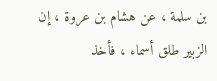بن سلمة ، عن هشام بن عروة ، إن الزبير طلق أسماء ، فأخذ